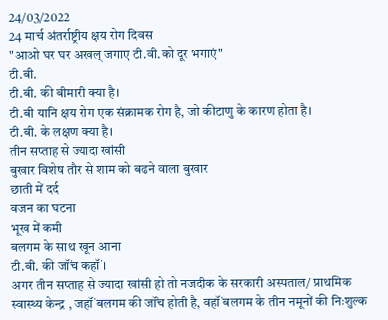24/03/2022
24 मार्च अंतर्राष्ट्रीय क्षय रोग दिवस
"आओ घर घर अखल् जगाए टी.वी.को दूर भगाएं"
टी.बी.
टी.बी. की बीमारी क्या है।
टी.बी यानि क्षय रोग एक संक्रामक रोग है, जो कीटाणु के कारण होता है।
टी.बी. के लक्षण क्या है।
तीन सप्ताह से ज्यादा खांसी
बुखार विशेष तौर से शाम को बढने वाला बुखार
छाती में दर्द
वजन का घटना
भूख में कमी
बलगम के साथ खून आना
टी.बी. की जॉंच कहॉं।
अगर तीन सप्ताह से ज्यादा खांसी हो तो नजदीक के सरकारी अस्पताल/ प्राथमिक स्वास्थ्य केन्द्र , जहॉं बलगम की जॉंच होती है, वहॉं बलगम के तीन नमूनों की निःशुल्क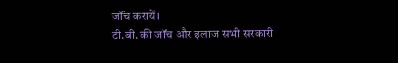जॉंच करायें।
टी.बी. की जॉंच और इलाज सभी सरकारी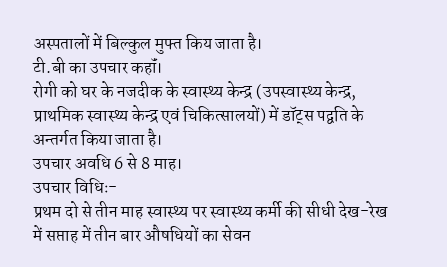अस्पतालों में बिल्कुल मुफ्त किय जाता है।
टी.बी का उपचार कहॉं।
रोगी को घर के नजदीक के स्वास्थ्य केन्द्र (उपस्वास्थ्य केन्द्र, प्राथमिक स्वास्थ्य केन्द्र एवं चिकित्सालयों) में डॉट्स पद्वति के अन्तर्गत किया जाता है।
उपचार अवधि 6 से 8 माह।
उपचार विधिः-
प्रथम दो से तीन माह स्वास्थ्य पर स्वास्थ्य कर्मी की सीधी देख-रेख में सप्ताह में तीन बार औषधियों का सेवन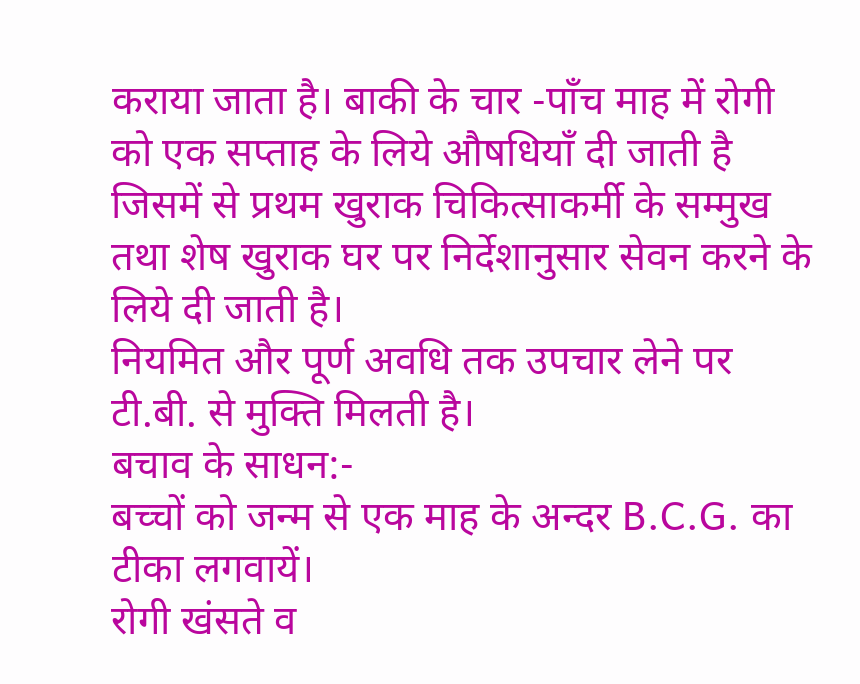कराया जाता है। बाकी के चार -पॉंच माह में रोगी को एक सप्ताह के लिये औषधियॉं दी जाती है जिसमें से प्रथम खुराक चिकित्साकर्मी के सम्मुख तथा शेष खुराक घर पर निर्देशानुसार सेवन करने के लिये दी जाती है।
नियमित और पूर्ण अवधि तक उपचार लेने पर टी.बी. से मुक्ति मिलती है।
बचाव के साधन:-
बच्चों को जन्म से एक माह के अन्दर B.C.G. का टीका लगवायें।
रोगी खंसते व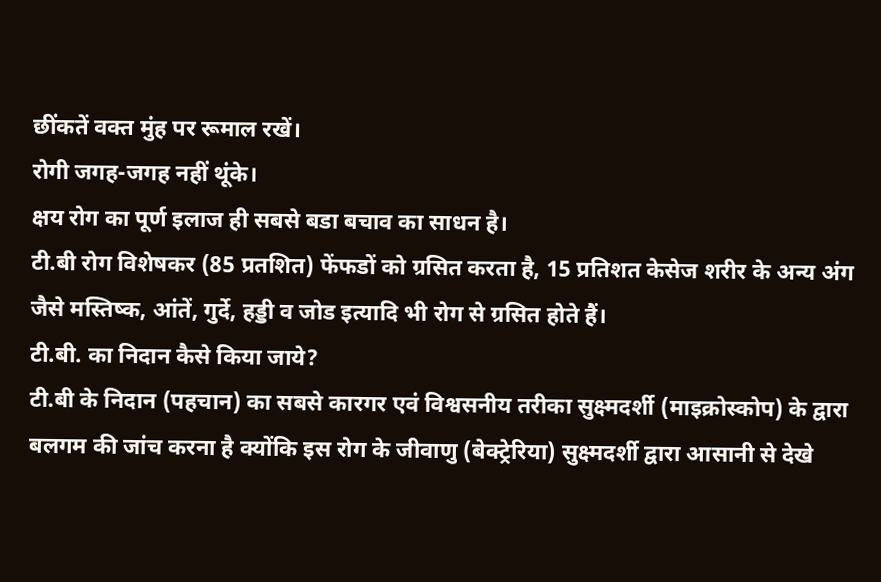छींकतें वक्त मुंह पर रूमाल रखें।
रोगी जगह-जगह नहीं थूंके।
क्षय रोग का पूर्ण इलाज ही सबसे बडा बचाव का साधन है।
टी.बी रोग विशेषकर (85 प्रतशित) फेंफडों को ग्रसित करता है, 15 प्रतिशत केसेज शरीर के अन्य अंग जैसे मस्तिष्क, आंतें, गुर्दे, हड्डी व जोड इत्यादि भी रोग से ग्रसित होते हैं।
टी.बी. का निदान कैसे किया जाये?
टी.बी के निदान (पहचान) का सबसे कारगर एवं विश्वसनीय तरीका सुक्ष्मदर्शी (माइक्रोस्कोप) के द्वारा बलगम की जांच करना है क्योंकि इस रोग के जीवाणु (बेक्ट्रेरिया) सुक्ष्मदर्शी द्वारा आसानी से देखे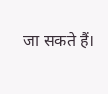जा सकते हैं।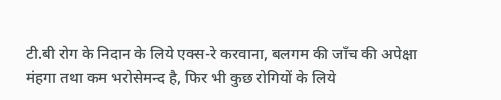टी.बी रोग के निदान के लिये एक्स-रे करवाना, बलगम की जॉंच की अपेक्षा मंहगा तथा कम भरोसेमन्द है, फिर भी कुछ रोगियों के लिये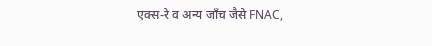एक्स-रे व अन्य जॉंच जैसे FNAC,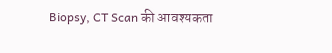Biopsy, CT Scan की आवश्यकता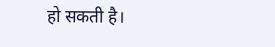हो सकती है।